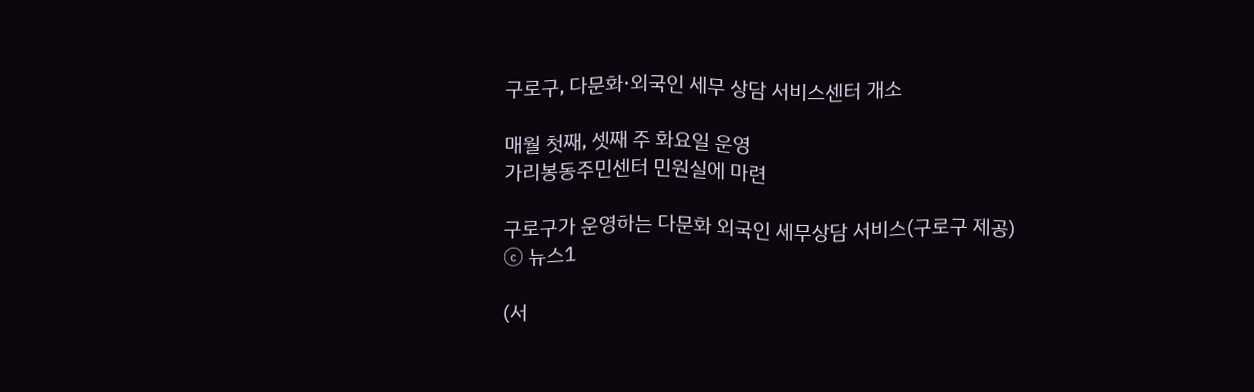구로구, 다문화·외국인 세무 상담 서비스센터 개소

매월 첫째, 셋째 주 화요일 운영
가리봉동주민센터 민원실에 마련

구로구가 운영하는 다문화 외국인 세무상담 서비스(구로구 제공) ⓒ 뉴스1

(서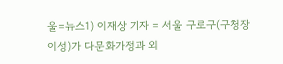울=뉴스1) 이재상 기자 = 서울 구로구(구청장 이성)가 다문화가정과 외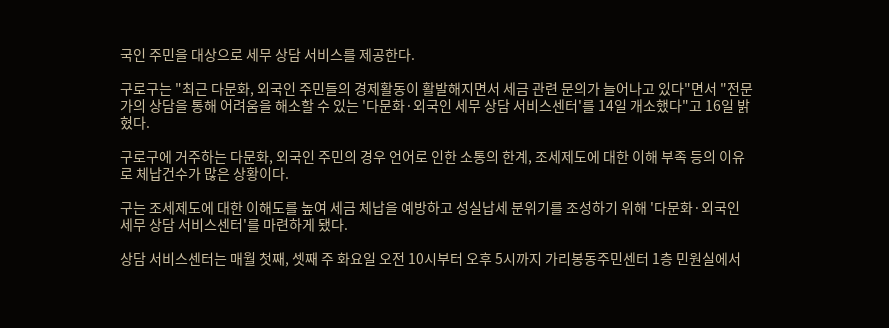국인 주민을 대상으로 세무 상담 서비스를 제공한다.

구로구는 "최근 다문화, 외국인 주민들의 경제활동이 활발해지면서 세금 관련 문의가 늘어나고 있다"면서 "전문가의 상담을 통해 어려움을 해소할 수 있는 '다문화·외국인 세무 상담 서비스센터'를 14일 개소했다"고 16일 밝혔다.

구로구에 거주하는 다문화, 외국인 주민의 경우 언어로 인한 소통의 한계, 조세제도에 대한 이해 부족 등의 이유로 체납건수가 많은 상황이다.

구는 조세제도에 대한 이해도를 높여 세금 체납을 예방하고 성실납세 분위기를 조성하기 위해 '다문화·외국인 세무 상담 서비스센터'를 마련하게 됐다.

상담 서비스센터는 매월 첫째, 셋째 주 화요일 오전 10시부터 오후 5시까지 가리봉동주민센터 1층 민원실에서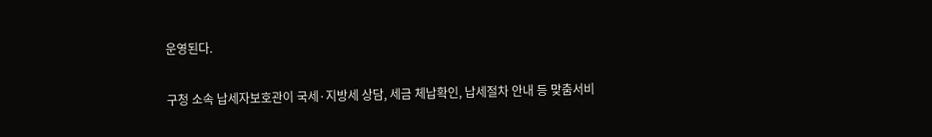운영된다.

구청 소속 납세자보호관이 국세·지방세 상담, 세금 체납확인, 납세절차 안내 등 맞춤서비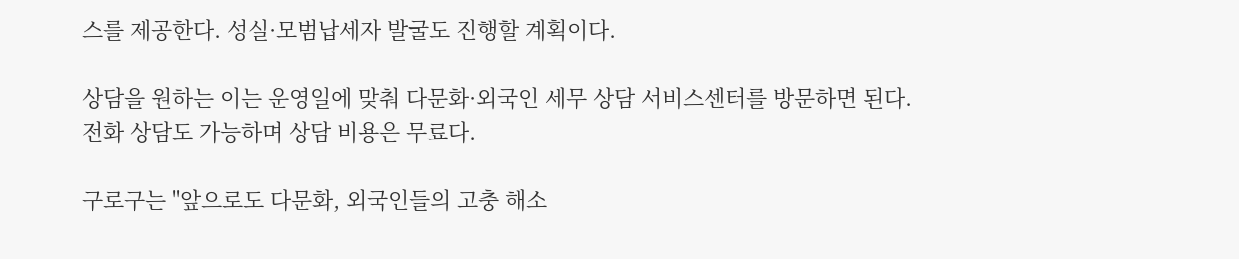스를 제공한다. 성실·모범납세자 발굴도 진행할 계획이다.

상담을 원하는 이는 운영일에 맞춰 다문화·외국인 세무 상담 서비스센터를 방문하면 된다. 전화 상담도 가능하며 상담 비용은 무료다.

구로구는 "앞으로도 다문화, 외국인들의 고충 해소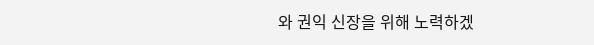와 권익 신장을 위해 노력하겠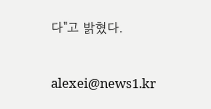다"고 밝혔다.

alexei@news1.kr